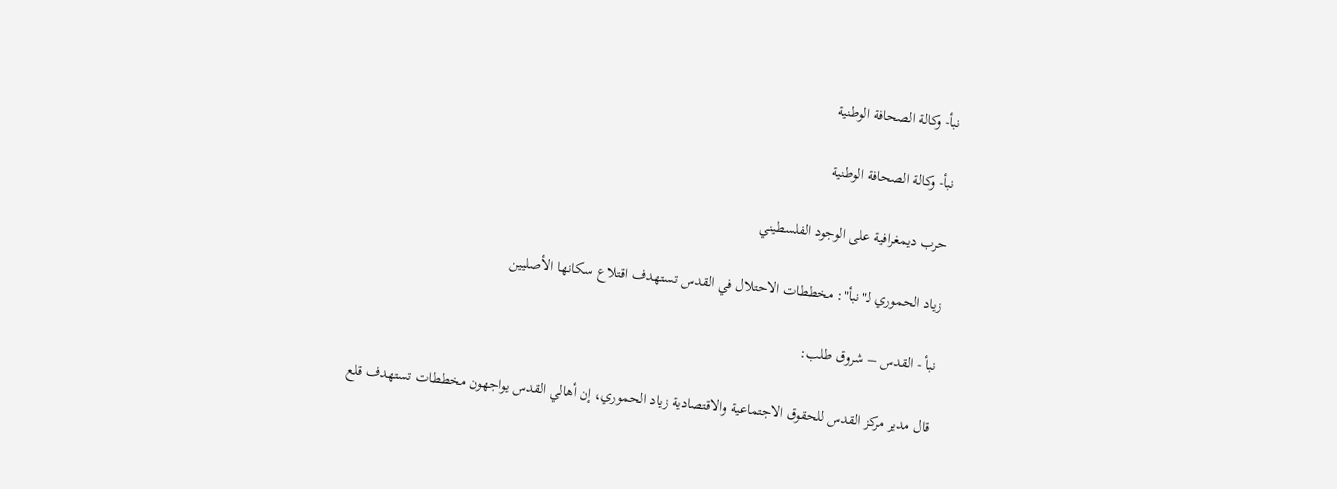نبأ- وكالة الصحافة الوطنية

نبأ- وكالة الصحافة الوطنية

حرب ديمغرافية على الوجود الفلسطيني

زياد الحموري لـ"نبأ": مخططات الاحتلال في القدس تستهدف اقتلاع سكانها الأصليين

نبأ - القدس – شروق طلب:

قال مدير مركز القدس للحقوق الاجتماعية والاقتصادية زياد الحموري، إن أهالي القدس يواجهون مخططات تستهدف قلع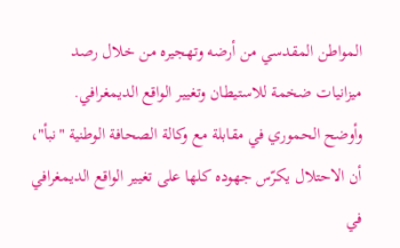المواطن المقدسي من أرضه وتهجيره من خلال رصد ميزانيات ضخمة للاستيطان وتغيير الواقع الديمغرافي.
وأوضح الحموري في مقابلة مع وكالة الصحافة الوطنية "نبأ"، أن الاحتلال يكرّس جهوده كلها على تغيير الواقع الديمغرافي في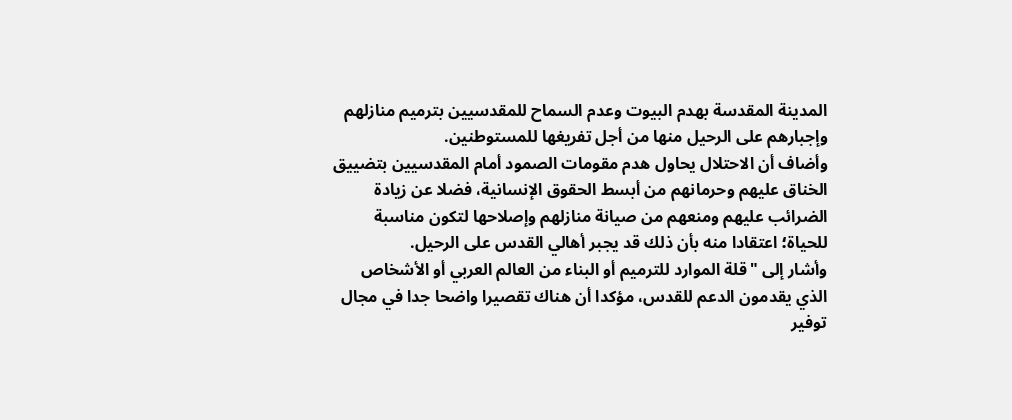المدينة المقدسة بهدم البيوت وعدم السماح للمقدسيين بترميم منازلهم وإجبارهم على الرحيل منها من أجل تفريغها للمستوطنين.
وأضاف أن الاحتلال يحاول هدم مقومات الصمود أمام المقدسيين بتضييق الخناق عليهم وحرمانهم من أبسط الحقوق الإنسانية، فضلا عن زيادة الضرائب عليهم ومنعهم من صيانة منازلهم وإصلاحها لتكون مناسبة للحياة؛ اعتقادا منه بأن ذلك قد يجبر أهالي القدس على الرحيل.
وأشار إلى "قلة الموارد للترميم أو البناء من العالم العربي أو الأشخاص الذي يقدمون الدعم للقدس، مؤكدا أن هناك تقصيرا واضحا جدا في مجال توفير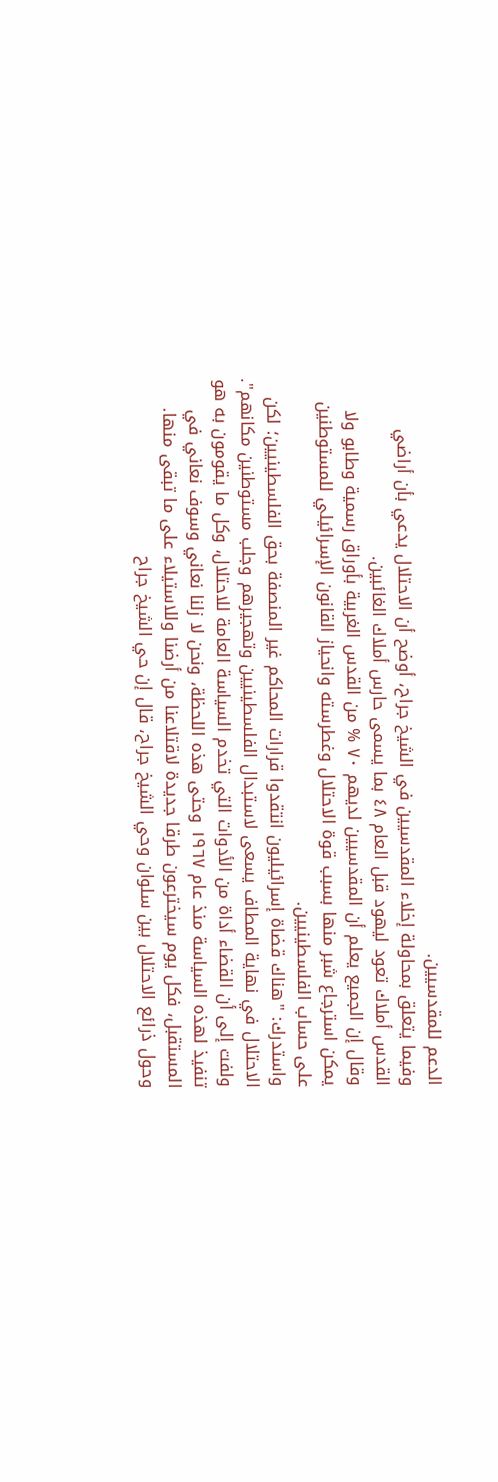الدعم للمقدسيين.
وفيما يتعلق بمحاولة إخلاء المقدسيين في الشيخ جراح، أوضح أن الاحتلال يدعي بأن أراضي القدس أملاك تعود ليهود قبل العام ٤٨ بما يسمى حارس أملاك الغائبين.
وقال إن الجميع يعلم أن المقدسيين لديهم ٧٠ % من القدس الغربية بأوراق رسمية وطابو ولا يمكن استرجاع شبر منها بسبب قوة الاحتلال وغطرسته وانحياز القانون الإسرائيلي للمستوطنين على حساب الفلسطينيين.
واستدرك: "هناك قضاة إسرائيليون انتقدوا قرارات المحاكم غير المنصفة بحق الفلسطينيين؛ لكن الاحتلال في نهاية المطاف يسعى لاستبدال الفلسطينيين وتهجيرهم وجلب مستوطنين مكانهم".
ولفت إلى أن القضاء أداة من الأدوات التي تخدم السياسة العامة للاحتلال، وكل ما يقومون به هو تنفيذ لهذه السياسة منذ عام ١٩٦٧ وحتى هذه اللحظة، ونحن لا زلنا نعاني وسوف نعاني في المستقبل، فكل يوم سيخترعون طرقا جديدة لاقتلاعنا من أرضنا وللاستيلاء على ما تبقى منها.
وحول ذرائع الاحتلال بين سلوان وحي الشيخ جراح، قال إن حي الشيخ جراح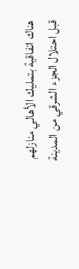هناك اتفاقية بتمليك الأهالي منازلهم قبل احتلال الجزء الشرقي من المدينة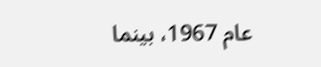عام 1967، بينما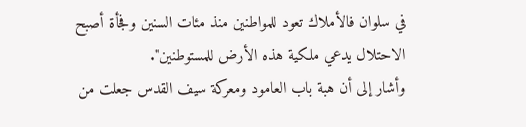في سلوان فالأملاك تعود للمواطنين منذ مئات السنين وفجأة أصبح الاحتلال يدعي ملكية هذه الأرض للمستوطنين".
وأشار إلى أن هبة باب العامود ومعركة سيف القدس جعلت من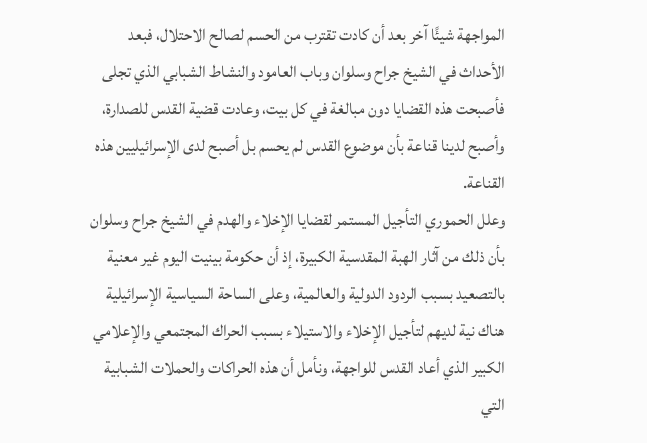المواجهة شيئًا آخر بعد أن كادت تقترب من الحسم لصالح الاحتلال، فبعد الأحداث في الشيخ جراح وسلوان وباب العامود والنشاط الشبابي الذي تجلى فأصبحت هذه القضايا دون مبالغة في كل بيت، وعادت قضية القدس للصدارة، وأصبح لدينا قناعة بأن موضوع القدس لم يحسم بل أصبح لدى الإسرائيليين هذه القناعة.
وعلل الحموري التأجيل المستمر لقضايا الإخلاء والهدم في الشيخ جراح وسلوان بأن ذلك من آثار الهبة المقدسية الكبيرة، إذ أن حكومة بينيت اليوم غير معنية بالتصعيد بسبب الردود الدولية والعالمية، وعلى الساحة السياسية الإسرائيلية هناك نية لديهم لتأجيل الإخلاء والاستيلاء بسبب الحراك المجتمعي والإعلامي الكبير الذي أعاد القدس للواجهة، ونأمل أن هذه الحراكات والحملات الشبابية التي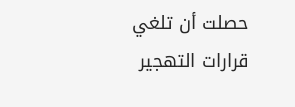حصلت أن تلغي قرارات التهجير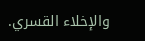والإخلاء القسري.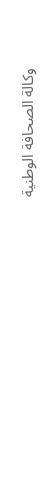وكالة الصحافة الوطنية